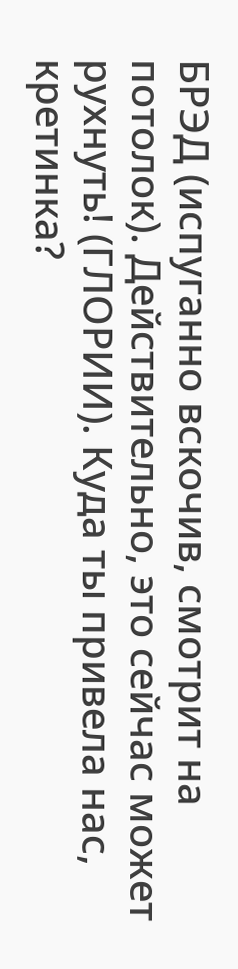БРЭД (испуганно вскочив, смотрит на потолок). Действительно, это сейчас может рухнуть! (ГЛОРИИ). Куда ты привела нас, кретинка?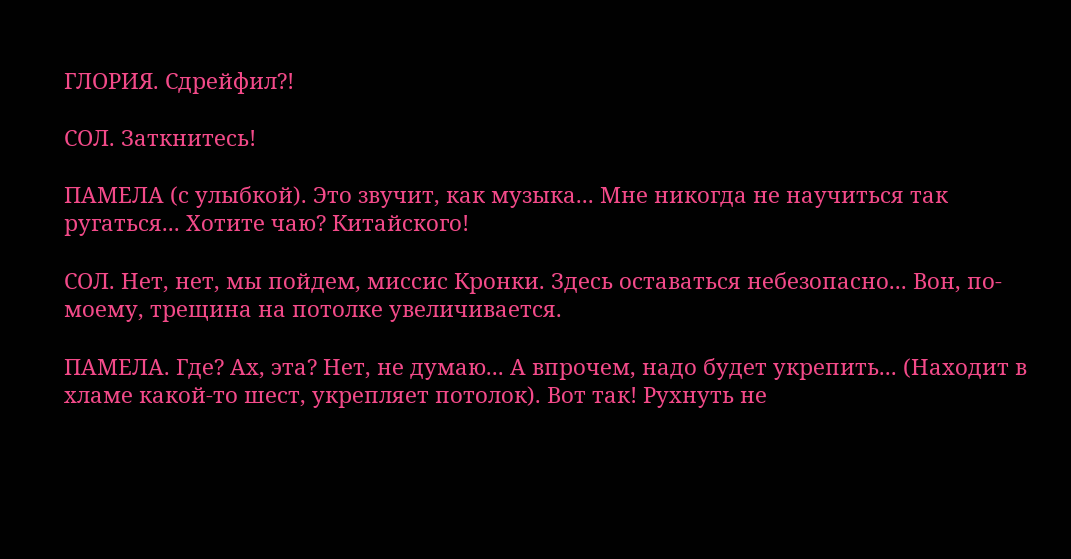ГЛОРИЯ. Сдрейфил?!

СОЛ. Заткнитесь!

ПАМЕЛА (с улыбкой). Это звучит, как музыка... Мне никогда не научиться так ругаться... Хотите чаю? Китайского!

СОЛ. Нет, нет, мы пойдем, миссис Кронки. Здесь оставаться небезопасно... Вон, по-моему, трещина на потолке увеличивается.

ПАМЕЛА. Где? Ах, эта? Нет, не думаю... А впрочем, надо будет укрепить... (Находит в хламе какой-то шест, укрепляет потолок). Вот так! Рухнуть не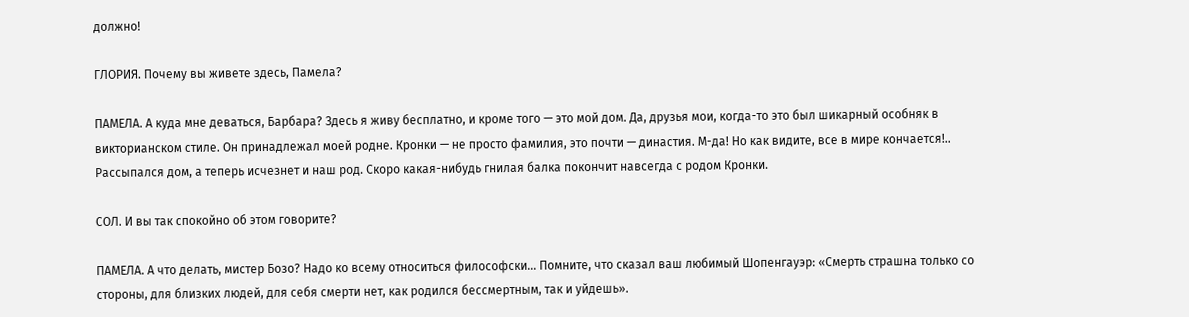должно!

ГЛОРИЯ. Почему вы живете здесь, Памела?

ПАМЕЛА. А куда мне деваться, Барбара? Здесь я живу бесплатно, и кроме того — это мой дом. Да, друзья мои, когда-то это был шикарный особняк в викторианском стиле. Он принадлежал моей родне. Кронки — не просто фамилия, это почти — династия. М-да! Но как видите, все в мире кончается!.. Рассыпался дом, а теперь исчезнет и наш род. Скоро какая-нибудь гнилая балка покончит навсегда с родом Кронки.

СОЛ. И вы так спокойно об этом говорите?

ПАМЕЛА. А что делать, мистер Бозо? Надо ко всему относиться философски... Помните, что сказал ваш любимый Шопенгауэр: «Смерть страшна только со стороны, для близких людей, для себя смерти нет, как родился бессмертным, так и уйдешь».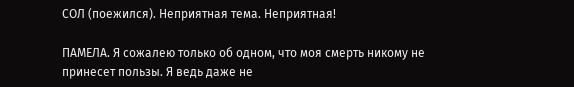СОЛ (поежился). Неприятная тема. Неприятная!

ПАМЕЛА. Я сожалею только об одном, что моя смерть никому не принесет пользы. Я ведь даже не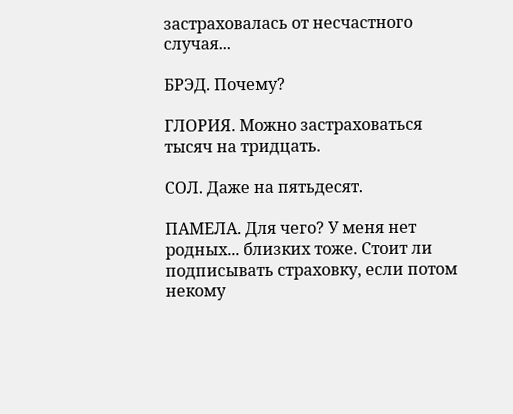застраховалась от несчастного случая...

БРЭД. Почему?

ГЛОРИЯ. Можно застраховаться тысяч на тридцать.

СОЛ. Даже на пятьдесят.

ПАМЕЛА. Для чего? У меня нет родных... близких тоже. Стоит ли подписывать страховку, если потом некому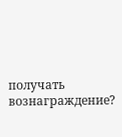получать вознаграждение?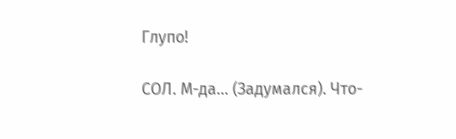Глупо!

СОЛ. М-да... (Задумался). Что-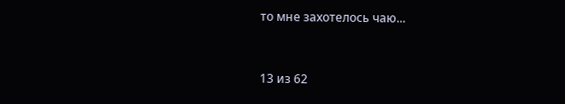то мне захотелось чаю...



13 из 62